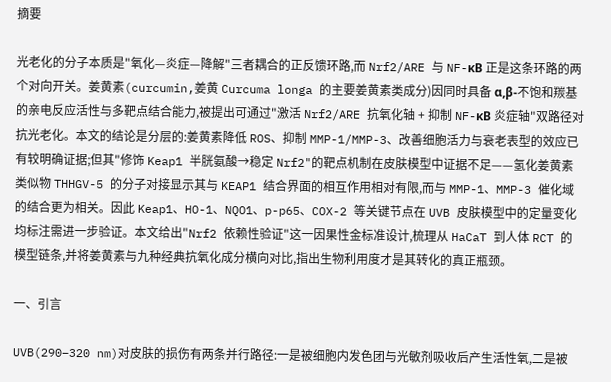摘要

光老化的分子本质是"氧化—炎症—降解"三者耦合的正反馈环路,而 Nrf2/ARE 与 NF-κB 正是这条环路的两个对向开关。姜黄素(curcumin,姜黄 Curcuma longa 的主要姜黄素类成分)因同时具备 α,β-不饱和羰基的亲电反应活性与多靶点结合能力,被提出可通过"激活 Nrf2/ARE 抗氧化轴 + 抑制 NF-κB 炎症轴"双路径对抗光老化。本文的结论是分层的:姜黄素降低 ROS、抑制 MMP-1/MMP-3、改善细胞活力与衰老表型的效应已有较明确证据;但其"修饰 Keap1 半胱氨酸→稳定 Nrf2"的靶点机制在皮肤模型中证据不足——氢化姜黄素类似物 THHGV-5 的分子对接显示其与 KEAP1 结合界面的相互作用相对有限,而与 MMP-1、MMP-3 催化域的结合更为相关。因此 Keap1、HO-1、NQO1、p-p65、COX-2 等关键节点在 UVB 皮肤模型中的定量变化均标注需进一步验证。本文给出"Nrf2 依赖性验证"这一因果性金标准设计,梳理从 HaCaT 到人体 RCT 的模型链条,并将姜黄素与九种经典抗氧化成分横向对比,指出生物利用度才是其转化的真正瓶颈。

一、引言

UVB(290–320 nm)对皮肤的损伤有两条并行路径:一是被细胞内发色团与光敏剂吸收后产生活性氧,二是被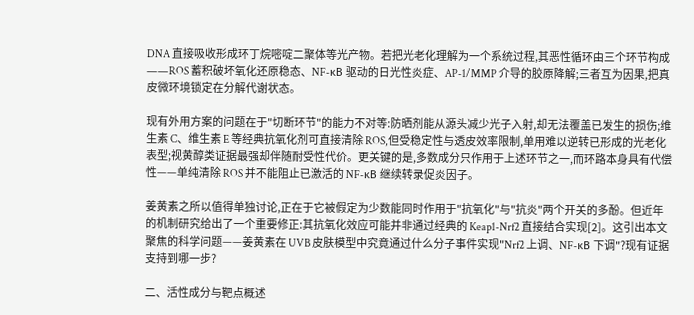DNA 直接吸收形成环丁烷嘧啶二聚体等光产物。若把光老化理解为一个系统过程,其恶性循环由三个环节构成——ROS 蓄积破坏氧化还原稳态、NF-κB 驱动的日光性炎症、AP-1/MMP 介导的胶原降解;三者互为因果,把真皮微环境锁定在分解代谢状态。

现有外用方案的问题在于"切断环节"的能力不对等:防晒剂能从源头减少光子入射,却无法覆盖已发生的损伤;维生素 C、维生素 E 等经典抗氧化剂可直接清除 ROS,但受稳定性与透皮效率限制,单用难以逆转已形成的光老化表型;视黄醇类证据最强却伴随耐受性代价。更关键的是,多数成分只作用于上述环节之一,而环路本身具有代偿性——单纯清除 ROS 并不能阻止已激活的 NF-κB 继续转录促炎因子。

姜黄素之所以值得单独讨论,正在于它被假定为少数能同时作用于"抗氧化"与"抗炎"两个开关的多酚。但近年的机制研究给出了一个重要修正:其抗氧化效应可能并非通过经典的 Keap1-Nrf2 直接结合实现[2]。这引出本文聚焦的科学问题——姜黄素在 UVB 皮肤模型中究竟通过什么分子事件实现"Nrf2 上调、NF-κB 下调"?现有证据支持到哪一步?

二、活性成分与靶点概述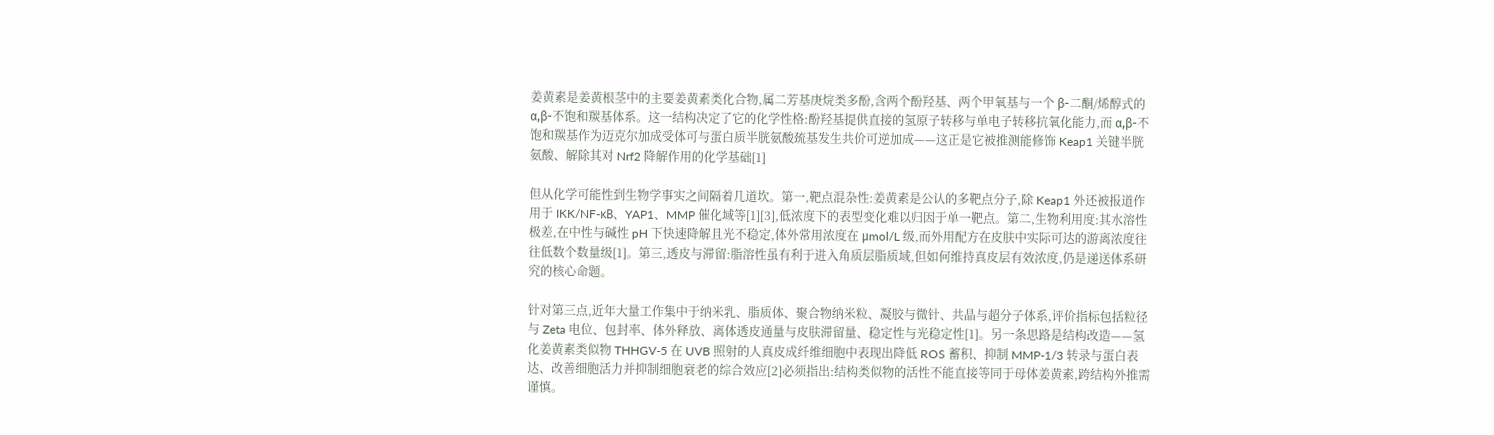姜黄素是姜黄根茎中的主要姜黄素类化合物,属二芳基庚烷类多酚,含两个酚羟基、两个甲氧基与一个 β-二酮/烯醇式的 α,β-不饱和羰基体系。这一结构决定了它的化学性格:酚羟基提供直接的氢原子转移与单电子转移抗氧化能力,而 α,β-不饱和羰基作为迈克尔加成受体可与蛋白质半胱氨酸巯基发生共价可逆加成——这正是它被推测能修饰 Keap1 关键半胱氨酸、解除其对 Nrf2 降解作用的化学基础[1]

但从化学可能性到生物学事实之间隔着几道坎。第一,靶点混杂性:姜黄素是公认的多靶点分子,除 Keap1 外还被报道作用于 IKK/NF-κB、YAP1、MMP 催化域等[1][3],低浓度下的表型变化难以归因于单一靶点。第二,生物利用度:其水溶性极差,在中性与碱性 pH 下快速降解且光不稳定,体外常用浓度在 μmol/L 级,而外用配方在皮肤中实际可达的游离浓度往往低数个数量级[1]。第三,透皮与滞留:脂溶性虽有利于进入角质层脂质域,但如何维持真皮层有效浓度,仍是递送体系研究的核心命题。

针对第三点,近年大量工作集中于纳米乳、脂质体、聚合物纳米粒、凝胶与微针、共晶与超分子体系,评价指标包括粒径与 Zeta 电位、包封率、体外释放、离体透皮通量与皮肤滞留量、稳定性与光稳定性[1]。另一条思路是结构改造——氢化姜黄素类似物 THHGV-5 在 UVB 照射的人真皮成纤维细胞中表现出降低 ROS 蓄积、抑制 MMP-1/3 转录与蛋白表达、改善细胞活力并抑制细胞衰老的综合效应[2]必须指出:结构类似物的活性不能直接等同于母体姜黄素,跨结构外推需谨慎。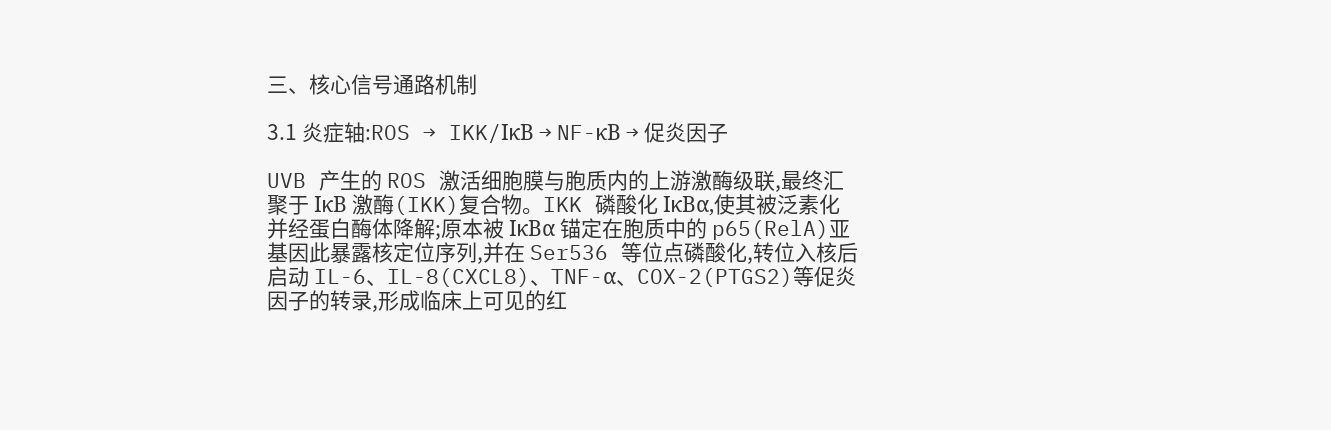三、核心信号通路机制

3.1 炎症轴:ROS → IKK/IκB → NF-κB → 促炎因子

UVB 产生的 ROS 激活细胞膜与胞质内的上游激酶级联,最终汇聚于 IκB 激酶(IKK)复合物。IKK 磷酸化 IκBα,使其被泛素化并经蛋白酶体降解;原本被 IκBα 锚定在胞质中的 p65(RelA)亚基因此暴露核定位序列,并在 Ser536 等位点磷酸化,转位入核后启动 IL-6、IL-8(CXCL8)、TNF-α、COX-2(PTGS2)等促炎因子的转录,形成临床上可见的红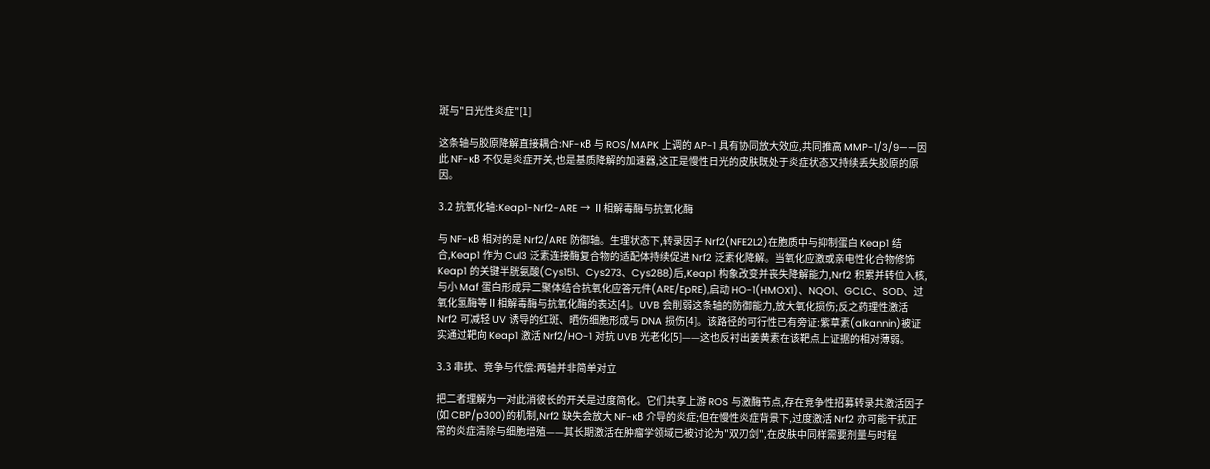斑与"日光性炎症"[1]

这条轴与胶原降解直接耦合:NF-κB 与 ROS/MAPK 上调的 AP-1 具有协同放大效应,共同推高 MMP-1/3/9——因此 NF-κB 不仅是炎症开关,也是基质降解的加速器,这正是慢性日光的皮肤既处于炎症状态又持续丢失胶原的原因。

3.2 抗氧化轴:Keap1-Nrf2-ARE → Ⅱ相解毒酶与抗氧化酶

与 NF-κB 相对的是 Nrf2/ARE 防御轴。生理状态下,转录因子 Nrf2(NFE2L2)在胞质中与抑制蛋白 Keap1 结合,Keap1 作为 Cul3 泛素连接酶复合物的适配体持续促进 Nrf2 泛素化降解。当氧化应激或亲电性化合物修饰 Keap1 的关键半胱氨酸(Cys151、Cys273、Cys288)后,Keap1 构象改变并丧失降解能力,Nrf2 积累并转位入核,与小 Maf 蛋白形成异二聚体结合抗氧化应答元件(ARE/EpRE),启动 HO-1(HMOX1)、NQO1、GCLC、SOD、过氧化氢酶等Ⅱ相解毒酶与抗氧化酶的表达[4]。UVB 会削弱这条轴的防御能力,放大氧化损伤;反之药理性激活 Nrf2 可减轻 UV 诱导的红斑、晒伤细胞形成与 DNA 损伤[4]。该路径的可行性已有旁证:紫草素(alkannin)被证实通过靶向 Keap1 激活 Nrf2/HO-1 对抗 UVB 光老化[5]——这也反衬出姜黄素在该靶点上证据的相对薄弱。

3.3 串扰、竞争与代偿:两轴并非简单对立

把二者理解为一对此消彼长的开关是过度简化。它们共享上游 ROS 与激酶节点,存在竞争性招募转录共激活因子(如 CBP/p300)的机制,Nrf2 缺失会放大 NF-κB 介导的炎症;但在慢性炎症背景下,过度激活 Nrf2 亦可能干扰正常的炎症清除与细胞增殖——其长期激活在肿瘤学领域已被讨论为"双刃剑",在皮肤中同样需要剂量与时程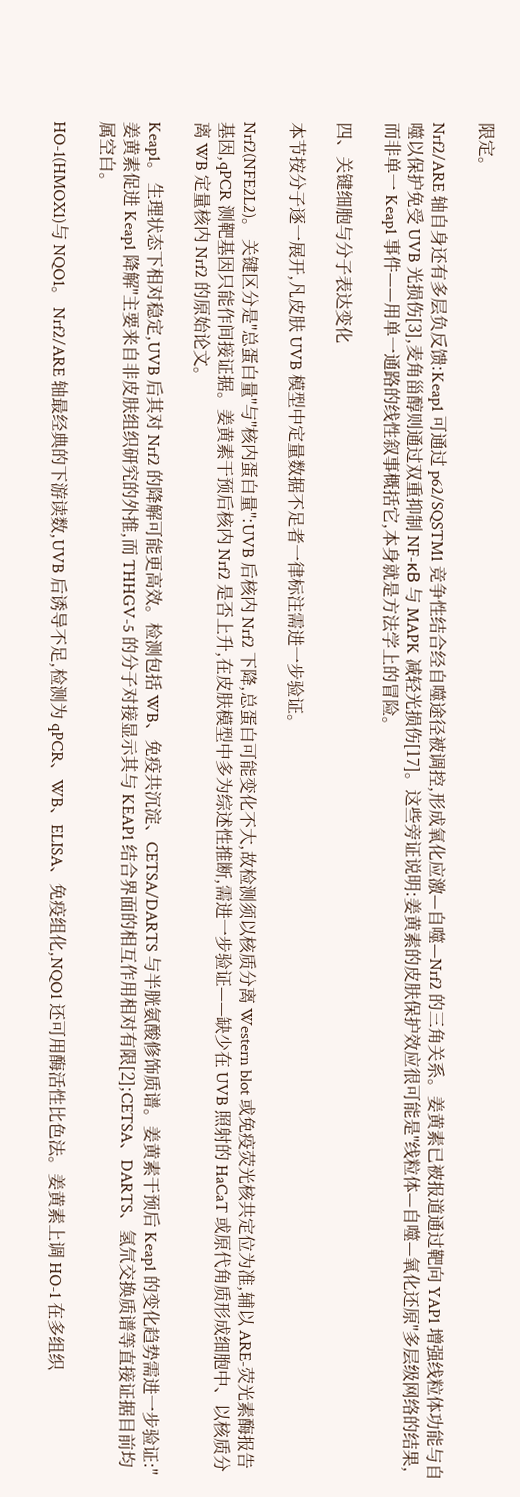限定。

Nrf2/ARE 轴自身还有多层负反馈:Keap1 可通过 p62/SQSTM1 竞争性结合经自噬途径被调控,形成氧化应激—自噬—Nrf2 的三角关系。姜黄素已被报道通过靶向 YAP1 增强线粒体功能与自噬以保护免受 UVB 光损伤[3],麦角甾醇则通过双重抑制 NF-κB 与 MAPK 减轻光损伤[17]。这些旁证说明:姜黄素的皮肤保护效应很可能是"线粒体—自噬—氧化还原"多层级网络的结果,而非单一 Keap1 事件——用单一通路的线性叙事概括它,本身就是方法学上的冒险。

四、关键细胞与分子表达变化

本节按分子逐一展开,凡皮肤 UVB 模型中定量数据不足者一律标注需进一步验证。

Nrf2(NFE2L2)。 关键区分是"总蛋白量"与"核内蛋白量":UVB 后核内 Nrf2 下降,总蛋白可能变化不大,故检测须以核质分离 Western blot 或免疫荧光核共定位为准,辅以 ARE-荧光素酶报告基因,qPCR 测靶基因只能作间接证据。姜黄素干预后核内 Nrf2 是否上升,在皮肤模型中多为综述性推断,需进一步验证——缺少在 UVB 照射的 HaCaT 或原代角质形成细胞中、以核质分离 WB 定量核内 Nrf2 的原始论文。

Keap1。 生理状态下相对稳定,UVB 后其对 Nrf2 的降解可能更高效。检测包括 WB、免疫共沉淀、CETSA/DARTS 与半胱氨酸修饰质谱。姜黄素干预后 Keap1 的变化趋势需进一步验证:"姜黄素促进 Keap1 降解"主要来自非皮肤组织研究的外推,而 THHGV-5 的分子对接显示其与 KEAP1 结合界面的相互作用相对有限[2];CETSA、DARTS、氢氘交换质谱等直接证据目前均属空白。

HO-1(HMOX1)与 NQO1。 Nrf2/ARE 轴最经典的下游读数,UVB 后诱导不足,检测为 qPCR、WB、ELISA、免疫组化,NQO1 还可用酶活性比色法。姜黄素上调 HO-1 在多组织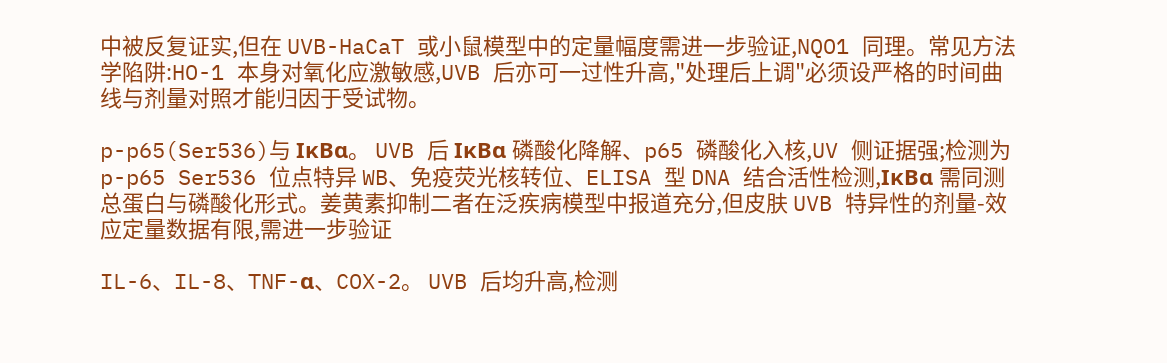中被反复证实,但在 UVB-HaCaT 或小鼠模型中的定量幅度需进一步验证,NQO1 同理。常见方法学陷阱:HO-1 本身对氧化应激敏感,UVB 后亦可一过性升高,"处理后上调"必须设严格的时间曲线与剂量对照才能归因于受试物。

p-p65(Ser536)与 IκBα。 UVB 后 IκBα 磷酸化降解、p65 磷酸化入核,UV 侧证据强;检测为 p-p65 Ser536 位点特异 WB、免疫荧光核转位、ELISA 型 DNA 结合活性检测,IκBα 需同测总蛋白与磷酸化形式。姜黄素抑制二者在泛疾病模型中报道充分,但皮肤 UVB 特异性的剂量-效应定量数据有限,需进一步验证

IL-6、IL-8、TNF-α、COX-2。 UVB 后均升高,检测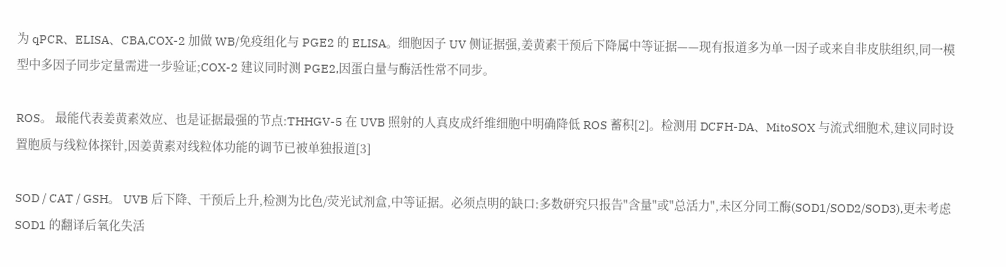为 qPCR、ELISA、CBA,COX-2 加做 WB/免疫组化与 PGE2 的 ELISA。细胞因子 UV 侧证据强,姜黄素干预后下降属中等证据——现有报道多为单一因子或来自非皮肤组织,同一模型中多因子同步定量需进一步验证;COX-2 建议同时测 PGE2,因蛋白量与酶活性常不同步。

ROS。 最能代表姜黄素效应、也是证据最强的节点:THHGV-5 在 UVB 照射的人真皮成纤维细胞中明确降低 ROS 蓄积[2]。检测用 DCFH-DA、MitoSOX 与流式细胞术,建议同时设置胞质与线粒体探针,因姜黄素对线粒体功能的调节已被单独报道[3]

SOD / CAT / GSH。 UVB 后下降、干预后上升,检测为比色/荧光试剂盒,中等证据。必须点明的缺口:多数研究只报告"含量"或"总活力",未区分同工酶(SOD1/SOD2/SOD3),更未考虑SOD1 的翻译后氧化失活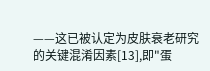——这已被认定为皮肤衰老研究的关键混淆因素[13],即"蛋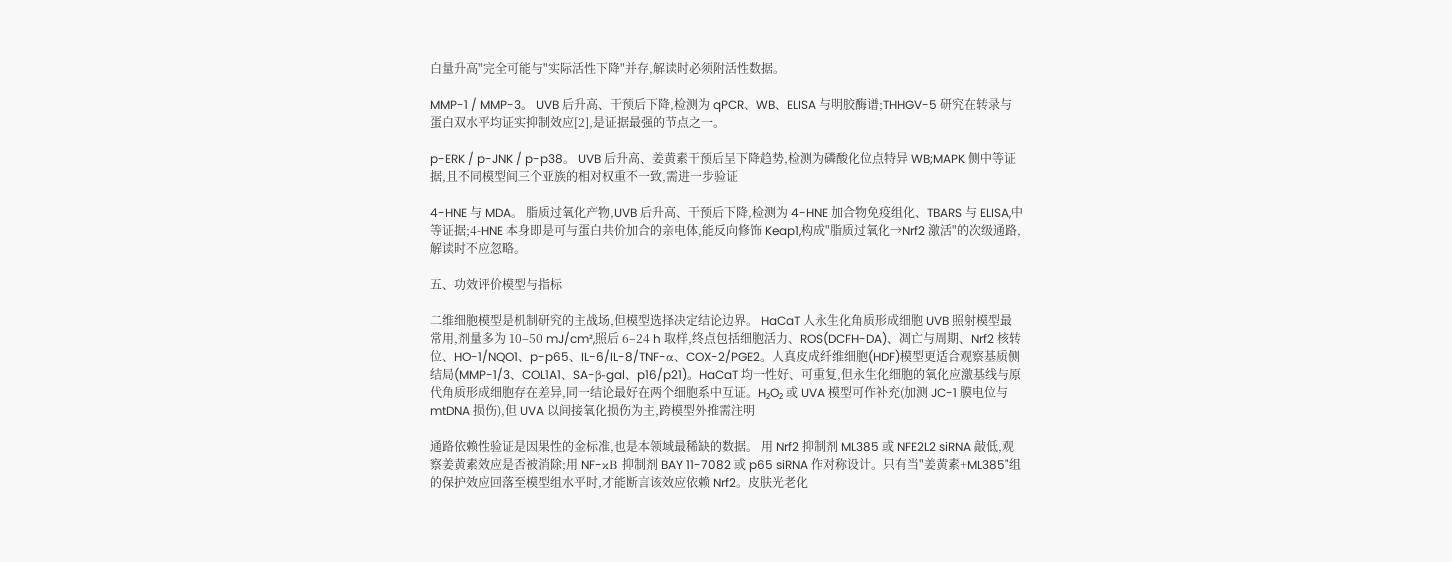白量升高"完全可能与"实际活性下降"并存,解读时必须附活性数据。

MMP-1 / MMP-3。 UVB 后升高、干预后下降,检测为 qPCR、WB、ELISA 与明胶酶谱;THHGV-5 研究在转录与蛋白双水平均证实抑制效应[2],是证据最强的节点之一。

p-ERK / p-JNK / p-p38。 UVB 后升高、姜黄素干预后呈下降趋势,检测为磷酸化位点特异 WB;MAPK 侧中等证据,且不同模型间三个亚族的相对权重不一致,需进一步验证

4-HNE 与 MDA。 脂质过氧化产物,UVB 后升高、干预后下降,检测为 4-HNE 加合物免疫组化、TBARS 与 ELISA,中等证据;4-HNE 本身即是可与蛋白共价加合的亲电体,能反向修饰 Keap1,构成"脂质过氧化→Nrf2 激活"的次级通路,解读时不应忽略。

五、功效评价模型与指标

二维细胞模型是机制研究的主战场,但模型选择决定结论边界。 HaCaT 人永生化角质形成细胞 UVB 照射模型最常用,剂量多为 10–50 mJ/cm²,照后 6–24 h 取样,终点包括细胞活力、ROS(DCFH-DA)、凋亡与周期、Nrf2 核转位、HO-1/NQO1、p-p65、IL-6/IL-8/TNF-α、COX-2/PGE2。人真皮成纤维细胞(HDF)模型更适合观察基质侧结局(MMP-1/3、COL1A1、SA-β-gal、p16/p21)。HaCaT 均一性好、可重复,但永生化细胞的氧化应激基线与原代角质形成细胞存在差异,同一结论最好在两个细胞系中互证。H₂O₂ 或 UVA 模型可作补充(加测 JC-1 膜电位与 mtDNA 损伤),但 UVA 以间接氧化损伤为主,跨模型外推需注明

通路依赖性验证是因果性的金标准,也是本领域最稀缺的数据。 用 Nrf2 抑制剂 ML385 或 NFE2L2 siRNA 敲低,观察姜黄素效应是否被消除;用 NF-κB 抑制剂 BAY 11-7082 或 p65 siRNA 作对称设计。只有当"姜黄素+ML385"组的保护效应回落至模型组水平时,才能断言该效应依赖 Nrf2。皮肤光老化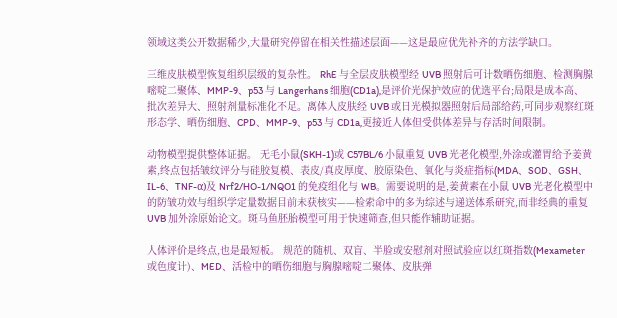领域这类公开数据稀少,大量研究停留在相关性描述层面——这是最应优先补齐的方法学缺口。

三维皮肤模型恢复组织层级的复杂性。 RhE 与全层皮肤模型经 UVB 照射后可计数晒伤细胞、检测胸腺嘧啶二聚体、MMP-9、p53 与 Langerhans 细胞(CD1a),是评价光保护效应的优选平台;局限是成本高、批次差异大、照射剂量标准化不足。离体人皮肤经 UVB 或日光模拟器照射后局部给药,可同步观察红斑形态学、晒伤细胞、CPD、MMP-9、p53 与 CD1a,更接近人体但受供体差异与存活时间限制。

动物模型提供整体证据。 无毛小鼠(SKH-1)或 C57BL/6 小鼠重复 UVB 光老化模型,外涂或灌胃给予姜黄素,终点包括皱纹评分与硅胶复模、表皮/真皮厚度、胶原染色、氧化与炎症指标(MDA、SOD、GSH、IL-6、TNF-α)及 Nrf2/HO-1/NQO1 的免疫组化与 WB。需要说明的是,姜黄素在小鼠 UVB 光老化模型中的防皱功效与组织学定量数据目前未获核实——检索命中的多为综述与递送体系研究,而非经典的重复 UVB 加外涂原始论文。斑马鱼胚胎模型可用于快速筛查,但只能作辅助证据。

人体评价是终点,也是最短板。 规范的随机、双盲、半脸或安慰剂对照试验应以红斑指数(Mexameter 或色度计)、MED、活检中的晒伤细胞与胸腺嘧啶二聚体、皮肤弹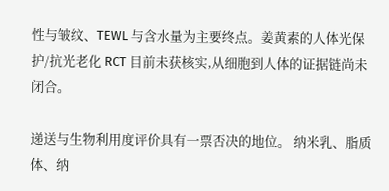性与皱纹、TEWL 与含水量为主要终点。姜黄素的人体光保护/抗光老化 RCT 目前未获核实,从细胞到人体的证据链尚未闭合。

递送与生物利用度评价具有一票否决的地位。 纳米乳、脂质体、纳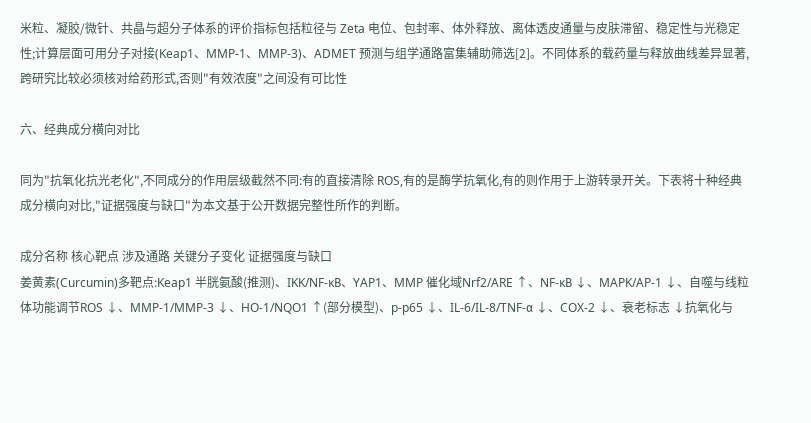米粒、凝胶/微针、共晶与超分子体系的评价指标包括粒径与 Zeta 电位、包封率、体外释放、离体透皮通量与皮肤滞留、稳定性与光稳定性;计算层面可用分子对接(Keap1、MMP-1、MMP-3)、ADMET 预测与组学通路富集辅助筛选[2]。不同体系的载药量与释放曲线差异显著,跨研究比较必须核对给药形式,否则"有效浓度"之间没有可比性

六、经典成分横向对比

同为"抗氧化抗光老化",不同成分的作用层级截然不同:有的直接清除 ROS,有的是酶学抗氧化,有的则作用于上游转录开关。下表将十种经典成分横向对比,"证据强度与缺口"为本文基于公开数据完整性所作的判断。

成分名称 核心靶点 涉及通路 关键分子变化 证据强度与缺口
姜黄素(Curcumin)多靶点:Keap1 半胱氨酸(推测)、IKK/NF-κB、YAP1、MMP 催化域Nrf2/ARE ↑、NF-κB ↓、MAPK/AP-1 ↓、自噬与线粒体功能调节ROS ↓、MMP-1/MMP-3 ↓、HO-1/NQO1 ↑(部分模型)、p-p65 ↓、IL-6/IL-8/TNF-α ↓、COX-2 ↓、衰老标志 ↓抗氧化与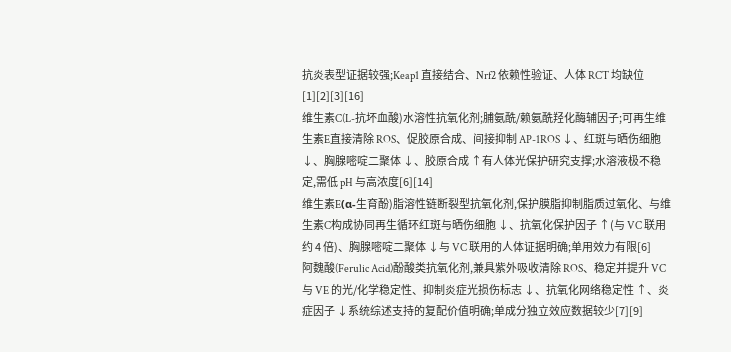抗炎表型证据较强;Keap1 直接结合、Nrf2 依赖性验证、人体 RCT 均缺位[1][2][3][16]
维生素C(L-抗坏血酸)水溶性抗氧化剂;脯氨酰/赖氨酰羟化酶辅因子;可再生维生素E直接清除 ROS、促胶原合成、间接抑制 AP-1ROS ↓、红斑与晒伤细胞 ↓、胸腺嘧啶二聚体 ↓、胶原合成 ↑有人体光保护研究支撑;水溶液极不稳定,需低 pH 与高浓度[6][14]
维生素E(α-生育酚)脂溶性链断裂型抗氧化剂,保护膜脂抑制脂质过氧化、与维生素C构成协同再生循环红斑与晒伤细胞 ↓、抗氧化保护因子 ↑(与 VC 联用约 4 倍)、胸腺嘧啶二聚体 ↓与 VC 联用的人体证据明确;单用效力有限[6]
阿魏酸(Ferulic Acid)酚酸类抗氧化剂,兼具紫外吸收清除 ROS、稳定并提升 VC 与 VE 的光/化学稳定性、抑制炎症光损伤标志 ↓、抗氧化网络稳定性 ↑、炎症因子 ↓系统综述支持的复配价值明确;单成分独立效应数据较少[7][9]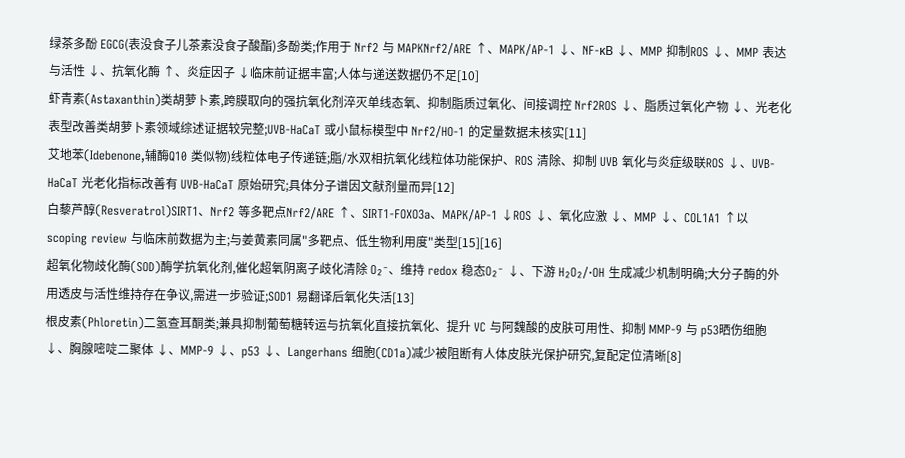绿茶多酚 EGCG(表没食子儿茶素没食子酸酯)多酚类;作用于 Nrf2 与 MAPKNrf2/ARE ↑、MAPK/AP-1 ↓、NF-κB ↓、MMP 抑制ROS ↓、MMP 表达与活性 ↓、抗氧化酶 ↑、炎症因子 ↓临床前证据丰富;人体与递送数据仍不足[10]
虾青素(Astaxanthin)类胡萝卜素,跨膜取向的强抗氧化剂淬灭单线态氧、抑制脂质过氧化、间接调控 Nrf2ROS ↓、脂质过氧化产物 ↓、光老化表型改善类胡萝卜素领域综述证据较完整;UVB-HaCaT 或小鼠标模型中 Nrf2/HO-1 的定量数据未核实[11]
艾地苯(Idebenone,辅酶Q10 类似物)线粒体电子传递链;脂/水双相抗氧化线粒体功能保护、ROS 清除、抑制 UVB 氧化与炎症级联ROS ↓、UVB-HaCaT 光老化指标改善有 UVB-HaCaT 原始研究;具体分子谱因文献剂量而异[12]
白藜芦醇(Resveratrol)SIRT1、Nrf2 等多靶点Nrf2/ARE ↑、SIRT1-FOXO3a、MAPK/AP-1 ↓ROS ↓、氧化应激 ↓、MMP ↓、COL1A1 ↑以 scoping review 与临床前数据为主;与姜黄素同属"多靶点、低生物利用度"类型[15][16]
超氧化物歧化酶(SOD)酶学抗氧化剂,催化超氧阴离子歧化清除 O₂⁻、维持 redox 稳态O₂⁻ ↓、下游 H₂O₂/·OH 生成减少机制明确;大分子酶的外用透皮与活性维持存在争议,需进一步验证;SOD1 易翻译后氧化失活[13]
根皮素(Phloretin)二氢查耳酮类;兼具抑制葡萄糖转运与抗氧化直接抗氧化、提升 VC 与阿魏酸的皮肤可用性、抑制 MMP-9 与 p53晒伤细胞 ↓、胸腺嘧啶二聚体 ↓、MMP-9 ↓、p53 ↓、Langerhans 细胞(CD1a)减少被阻断有人体皮肤光保护研究,复配定位清晰[8]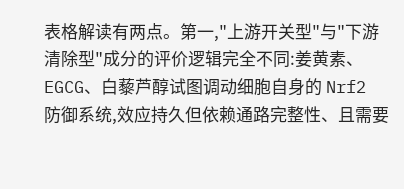表格解读有两点。第一,"上游开关型"与"下游清除型"成分的评价逻辑完全不同:姜黄素、EGCG、白藜芦醇试图调动细胞自身的 Nrf2 防御系统,效应持久但依赖通路完整性、且需要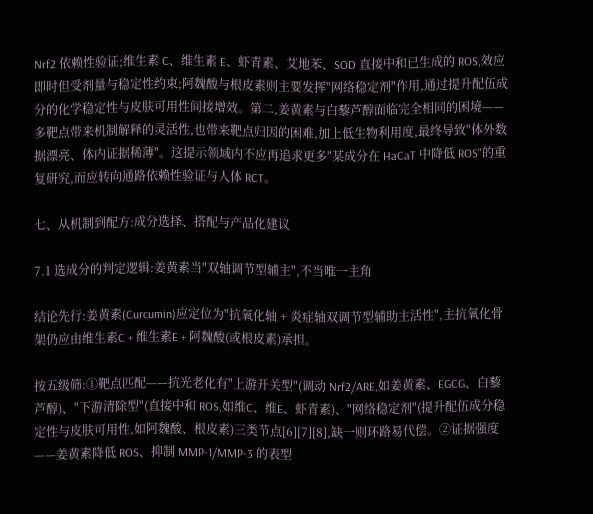Nrf2 依赖性验证;维生素 C、维生素 E、虾青素、艾地苯、SOD 直接中和已生成的 ROS,效应即时但受剂量与稳定性约束;阿魏酸与根皮素则主要发挥"网络稳定剂"作用,通过提升配伍成分的化学稳定性与皮肤可用性间接增效。第二,姜黄素与白藜芦醇面临完全相同的困境——多靶点带来机制解释的灵活性,也带来靶点归因的困难,加上低生物利用度,最终导致"体外数据漂亮、体内证据稀薄"。这提示领域内不应再追求更多"某成分在 HaCaT 中降低 ROS"的重复研究,而应转向通路依赖性验证与人体 RCT。

七、从机制到配方:成分选择、搭配与产品化建议

7.1 选成分的判定逻辑:姜黄素当"双轴调节型辅主",不当唯一主角

结论先行:姜黄素(Curcumin)应定位为"抗氧化轴 + 炎症轴双调节型辅助主活性",主抗氧化骨架仍应由维生素C + 维生素E + 阿魏酸(或根皮素)承担。

按五级筛:①靶点匹配——抗光老化有"上游开关型"(调动 Nrf2/ARE,如姜黄素、EGCG、白藜芦醇)、"下游清除型"(直接中和 ROS,如维C、维E、虾青素)、"网络稳定剂"(提升配伍成分稳定性与皮肤可用性,如阿魏酸、根皮素)三类节点[6][7][8],缺一则环路易代偿。②证据强度——姜黄素降低 ROS、抑制 MMP-1/MMP-3 的表型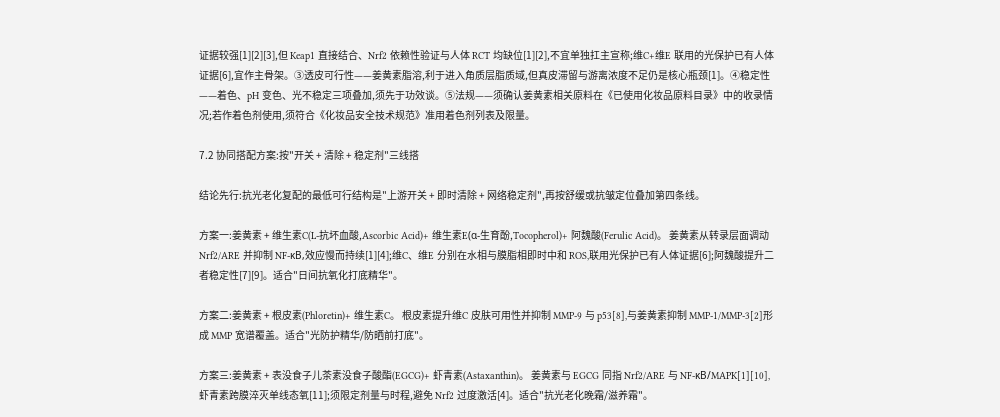证据较强[1][2][3],但 Keap1 直接结合、Nrf2 依赖性验证与人体 RCT 均缺位[1][2],不宜单独扛主宣称;维C+维E 联用的光保护已有人体证据[6],宜作主骨架。③透皮可行性——姜黄素脂溶,利于进入角质层脂质域,但真皮滞留与游离浓度不足仍是核心瓶颈[1]。④稳定性——着色、pH 变色、光不稳定三项叠加,须先于功效谈。⑤法规——须确认姜黄素相关原料在《已使用化妆品原料目录》中的收录情况;若作着色剂使用,须符合《化妆品安全技术规范》准用着色剂列表及限量。

7.2 协同搭配方案:按"开关 + 清除 + 稳定剂"三线搭

结论先行:抗光老化复配的最低可行结构是"上游开关 + 即时清除 + 网络稳定剂",再按舒缓或抗皱定位叠加第四条线。

方案一:姜黄素 + 维生素C(L-抗坏血酸,Ascorbic Acid)+ 维生素E(α-生育酚,Tocopherol)+ 阿魏酸(Ferulic Acid)。 姜黄素从转录层面调动 Nrf2/ARE 并抑制 NF-κB,效应慢而持续[1][4];维C、维E 分别在水相与膜脂相即时中和 ROS,联用光保护已有人体证据[6];阿魏酸提升二者稳定性[7][9]。适合"日间抗氧化打底精华"。

方案二:姜黄素 + 根皮素(Phloretin)+ 维生素C。 根皮素提升维C 皮肤可用性并抑制 MMP-9 与 p53[8],与姜黄素抑制 MMP-1/MMP-3[2]形成 MMP 宽谱覆盖。适合"光防护精华/防晒前打底"。

方案三:姜黄素 + 表没食子儿茶素没食子酸酯(EGCG)+ 虾青素(Astaxanthin)。 姜黄素与 EGCG 同指 Nrf2/ARE 与 NF-κB/MAPK[1][10],虾青素跨膜淬灭单线态氧[11];须限定剂量与时程,避免 Nrf2 过度激活[4]。适合"抗光老化晚霜/滋养霜"。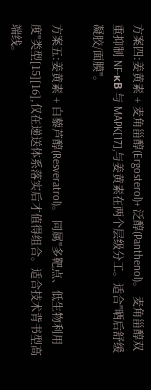方案四:姜黄素 + 麦角甾醇(Ergosterol)+ 泛醇(Panthenol)。 麦角甾醇双重抑制 NF-κB 与 MAPK[17],与姜黄素在两个层级分工。适合"晒后舒缓凝胶/面膜"。

方案五:姜黄素 + 白藜芦醇(Resveratrol)。 同属"多靶点、低生物利用度"类型[15][16],仅在递送体系落实后才值得组合。适合技术背书型高端线。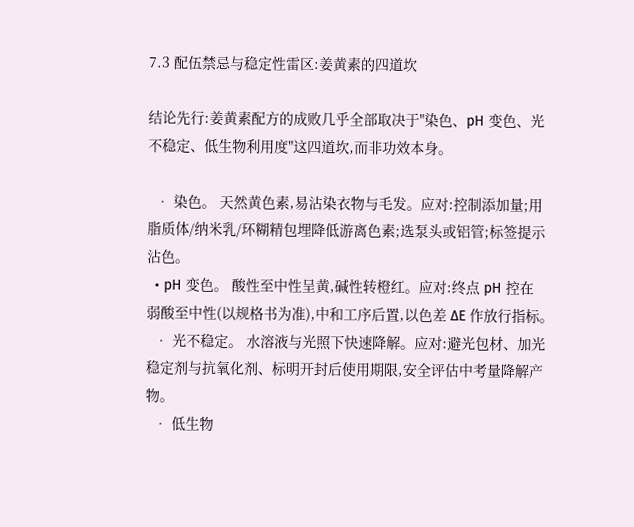7.3 配伍禁忌与稳定性雷区:姜黄素的四道坎

结论先行:姜黄素配方的成败几乎全部取决于"染色、pH 变色、光不稳定、低生物利用度"这四道坎,而非功效本身。

  • 染色。 天然黄色素,易沾染衣物与毛发。应对:控制添加量;用脂质体/纳米乳/环糊精包埋降低游离色素;选泵头或铝管;标签提示沾色。
  • pH 变色。 酸性至中性呈黄,碱性转橙红。应对:终点 pH 控在弱酸至中性(以规格书为准),中和工序后置,以色差 ΔE 作放行指标。
  • 光不稳定。 水溶液与光照下快速降解。应对:避光包材、加光稳定剂与抗氧化剂、标明开封后使用期限,安全评估中考量降解产物。
  • 低生物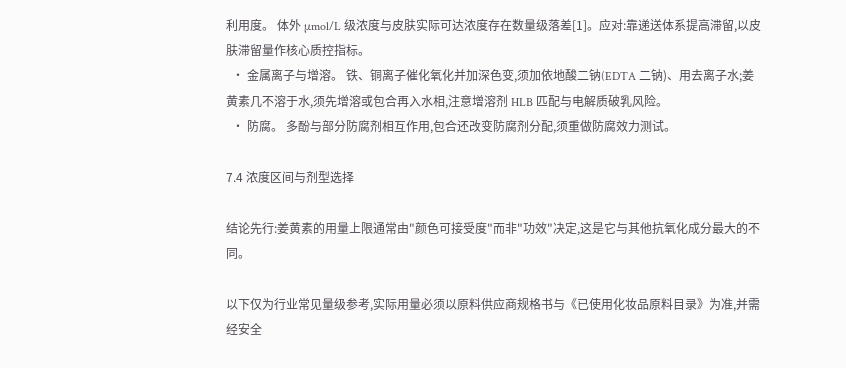利用度。 体外 μmol/L 级浓度与皮肤实际可达浓度存在数量级落差[1]。应对:靠递送体系提高滞留,以皮肤滞留量作核心质控指标。
  • 金属离子与增溶。 铁、铜离子催化氧化并加深色变,须加依地酸二钠(EDTA 二钠)、用去离子水;姜黄素几不溶于水,须先增溶或包合再入水相,注意增溶剂 HLB 匹配与电解质破乳风险。
  • 防腐。 多酚与部分防腐剂相互作用,包合还改变防腐剂分配,须重做防腐效力测试。

7.4 浓度区间与剂型选择

结论先行:姜黄素的用量上限通常由"颜色可接受度"而非"功效"决定,这是它与其他抗氧化成分最大的不同。

以下仅为行业常见量级参考,实际用量必须以原料供应商规格书与《已使用化妆品原料目录》为准,并需经安全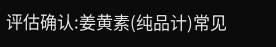评估确认:姜黄素(纯品计)常见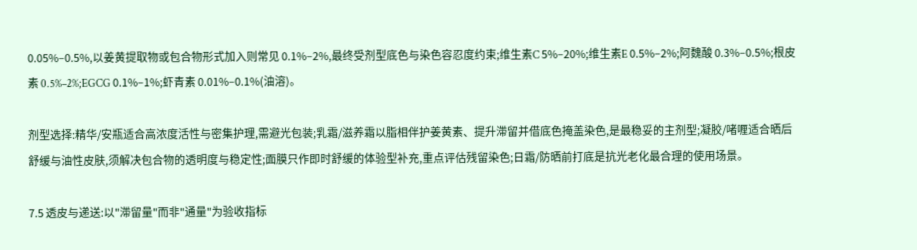0.05%–0.5%,以姜黄提取物或包合物形式加入则常见 0.1%–2%,最终受剂型底色与染色容忍度约束;维生素C 5%–20%;维生素E 0.5%–2%;阿魏酸 0.3%–0.5%;根皮素 0.5%–2%;EGCG 0.1%–1%;虾青素 0.01%–0.1%(油溶)。

剂型选择:精华/安瓶适合高浓度活性与密集护理,需避光包装;乳霜/滋养霜以脂相伴护姜黄素、提升滞留并借底色掩盖染色,是最稳妥的主剂型;凝胶/啫喱适合晒后舒缓与油性皮肤,须解决包合物的透明度与稳定性;面膜只作即时舒缓的体验型补充,重点评估残留染色;日霜/防晒前打底是抗光老化最合理的使用场景。

7.5 透皮与递送:以"滞留量"而非"通量"为验收指标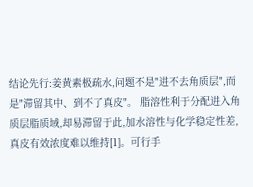结论先行:姜黄素极疏水,问题不是"进不去角质层",而是"滞留其中、到不了真皮"。 脂溶性利于分配进入角质层脂质域,却易滞留于此,加水溶性与化学稳定性差,真皮有效浓度难以维持[1]。可行手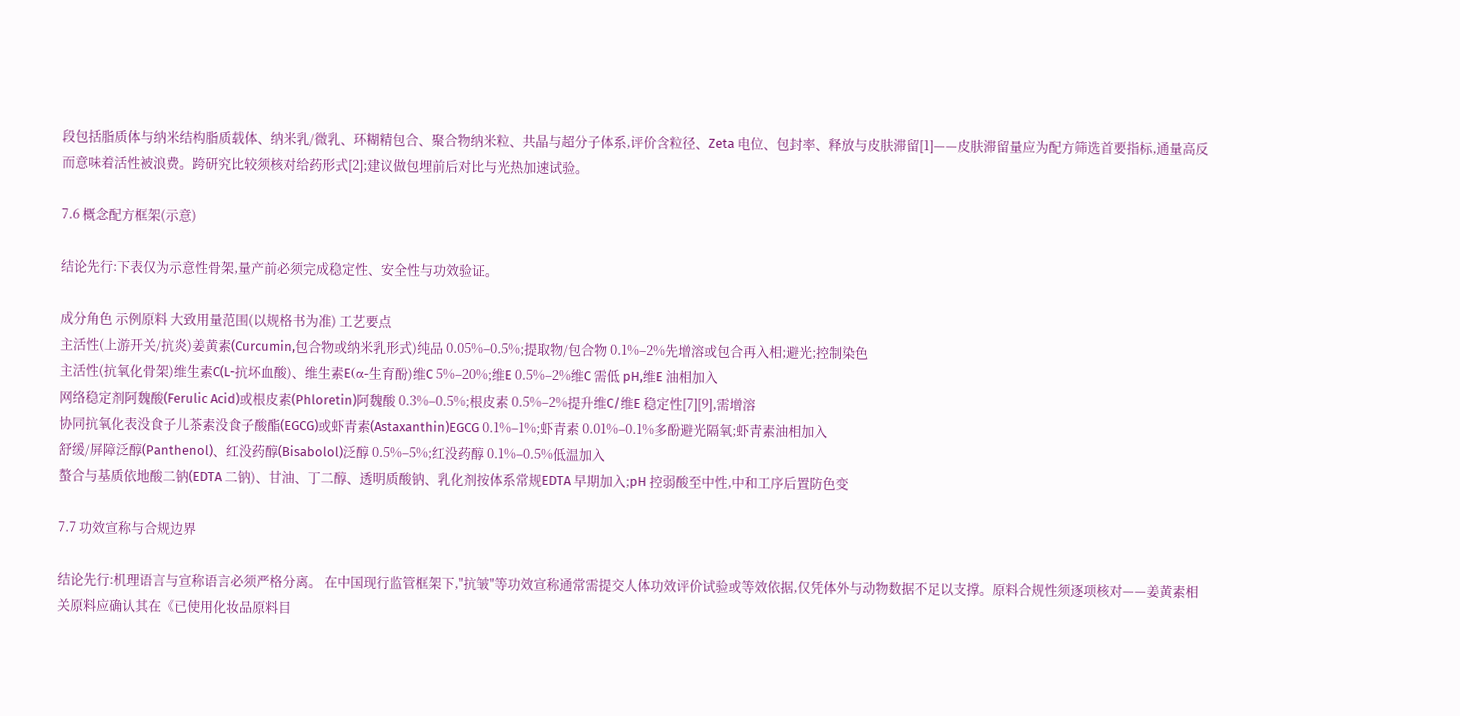段包括脂质体与纳米结构脂质载体、纳米乳/微乳、环糊精包合、聚合物纳米粒、共晶与超分子体系,评价含粒径、Zeta 电位、包封率、释放与皮肤滞留[1]——皮肤滞留量应为配方筛选首要指标,通量高反而意味着活性被浪费。跨研究比较须核对给药形式[2];建议做包埋前后对比与光热加速试验。

7.6 概念配方框架(示意)

结论先行:下表仅为示意性骨架,量产前必须完成稳定性、安全性与功效验证。

成分角色 示例原料 大致用量范围(以规格书为准) 工艺要点
主活性(上游开关/抗炎)姜黄素(Curcumin,包合物或纳米乳形式)纯品 0.05%–0.5%;提取物/包合物 0.1%–2%先增溶或包合再入相;避光;控制染色
主活性(抗氧化骨架)维生素C(L-抗坏血酸)、维生素E(α-生育酚)维C 5%–20%;维E 0.5%–2%维C 需低 pH,维E 油相加入
网络稳定剂阿魏酸(Ferulic Acid)或根皮素(Phloretin)阿魏酸 0.3%–0.5%;根皮素 0.5%–2%提升维C/维E 稳定性[7][9],需增溶
协同抗氧化表没食子儿茶素没食子酸酯(EGCG)或虾青素(Astaxanthin)EGCG 0.1%–1%;虾青素 0.01%–0.1%多酚避光隔氧;虾青素油相加入
舒缓/屏障泛醇(Panthenol)、红没药醇(Bisabolol)泛醇 0.5%–5%;红没药醇 0.1%–0.5%低温加入
螯合与基质依地酸二钠(EDTA 二钠)、甘油、丁二醇、透明质酸钠、乳化剂按体系常规EDTA 早期加入;pH 控弱酸至中性,中和工序后置防色变

7.7 功效宣称与合规边界

结论先行:机理语言与宣称语言必须严格分离。 在中国现行监管框架下,"抗皱"等功效宣称通常需提交人体功效评价试验或等效依据,仅凭体外与动物数据不足以支撑。原料合规性须逐项核对——姜黄素相关原料应确认其在《已使用化妆品原料目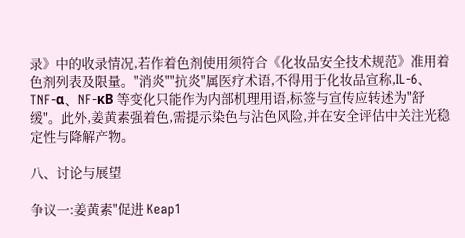录》中的收录情况,若作着色剂使用须符合《化妆品安全技术规范》准用着色剂列表及限量。"消炎""抗炎"属医疗术语,不得用于化妆品宣称,IL-6、TNF-α、NF-κB 等变化只能作为内部机理用语,标签与宣传应转述为"舒缓"。此外,姜黄素强着色,需提示染色与沾色风险,并在安全评估中关注光稳定性与降解产物。

八、讨论与展望

争议一:姜黄素"促进 Keap1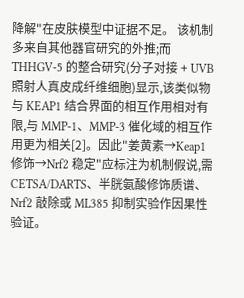降解"在皮肤模型中证据不足。 该机制多来自其他器官研究的外推;而 THHGV-5 的整合研究(分子对接 + UVB 照射人真皮成纤维细胞)显示,该类似物与 KEAP1 结合界面的相互作用相对有限,与 MMP-1、MMP-3 催化域的相互作用更为相关[2]。因此"姜黄素→Keap1 修饰→Nrf2 稳定"应标注为机制假说,需 CETSA/DARTS、半胱氨酸修饰质谱、Nrf2 敲除或 ML385 抑制实验作因果性验证。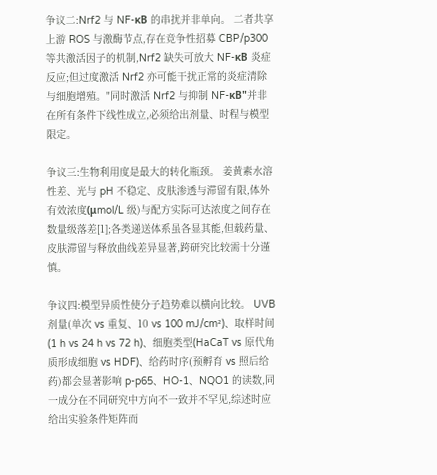争议二:Nrf2 与 NF-κB 的串扰并非单向。 二者共享上游 ROS 与激酶节点,存在竞争性招募 CBP/p300 等共激活因子的机制,Nrf2 缺失可放大 NF-κB 炎症反应;但过度激活 Nrf2 亦可能干扰正常的炎症清除与细胞增殖。"同时激活 Nrf2 与抑制 NF-κB"并非在所有条件下线性成立,必须给出剂量、时程与模型限定。

争议三:生物利用度是最大的转化瓶颈。 姜黄素水溶性差、光与 pH 不稳定、皮肤渗透与滞留有限,体外有效浓度(μmol/L 级)与配方实际可达浓度之间存在数量级落差[1];各类递送体系虽各显其能,但载药量、皮肤滞留与释放曲线差异显著,跨研究比较需十分谨慎。

争议四:模型异质性使分子趋势难以横向比较。 UVB 剂量(单次 vs 重复、10 vs 100 mJ/cm²)、取样时间(1 h vs 24 h vs 72 h)、细胞类型(HaCaT vs 原代角质形成细胞 vs HDF)、给药时序(预孵育 vs 照后给药)都会显著影响 p-p65、HO-1、NQO1 的读数,同一成分在不同研究中方向不一致并不罕见,综述时应给出实验条件矩阵而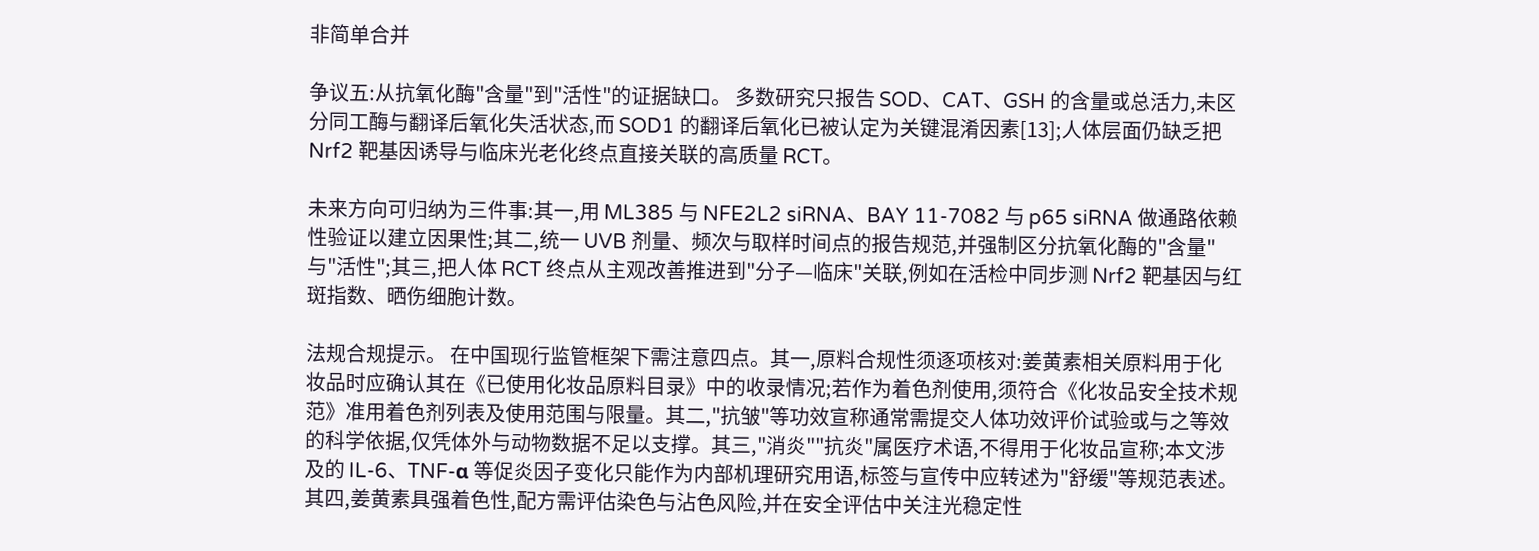非简单合并

争议五:从抗氧化酶"含量"到"活性"的证据缺口。 多数研究只报告 SOD、CAT、GSH 的含量或总活力,未区分同工酶与翻译后氧化失活状态,而 SOD1 的翻译后氧化已被认定为关键混淆因素[13];人体层面仍缺乏把 Nrf2 靶基因诱导与临床光老化终点直接关联的高质量 RCT。

未来方向可归纳为三件事:其一,用 ML385 与 NFE2L2 siRNA、BAY 11-7082 与 p65 siRNA 做通路依赖性验证以建立因果性;其二,统一 UVB 剂量、频次与取样时间点的报告规范,并强制区分抗氧化酶的"含量"与"活性";其三,把人体 RCT 终点从主观改善推进到"分子—临床"关联,例如在活检中同步测 Nrf2 靶基因与红斑指数、晒伤细胞计数。

法规合规提示。 在中国现行监管框架下需注意四点。其一,原料合规性须逐项核对:姜黄素相关原料用于化妆品时应确认其在《已使用化妆品原料目录》中的收录情况;若作为着色剂使用,须符合《化妆品安全技术规范》准用着色剂列表及使用范围与限量。其二,"抗皱"等功效宣称通常需提交人体功效评价试验或与之等效的科学依据,仅凭体外与动物数据不足以支撑。其三,"消炎""抗炎"属医疗术语,不得用于化妆品宣称;本文涉及的 IL-6、TNF-α 等促炎因子变化只能作为内部机理研究用语,标签与宣传中应转述为"舒缓"等规范表述。其四,姜黄素具强着色性,配方需评估染色与沾色风险,并在安全评估中关注光稳定性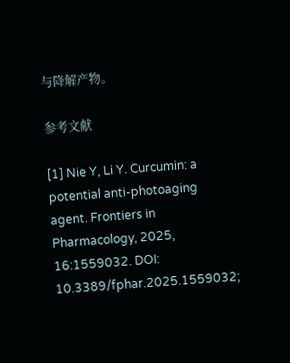与降解产物。

参考文献

[1] Nie Y, Li Y. Curcumin: a potential anti-photoaging agent. Frontiers in Pharmacology, 2025, 16:1559032. DOI: 10.3389/fphar.2025.1559032;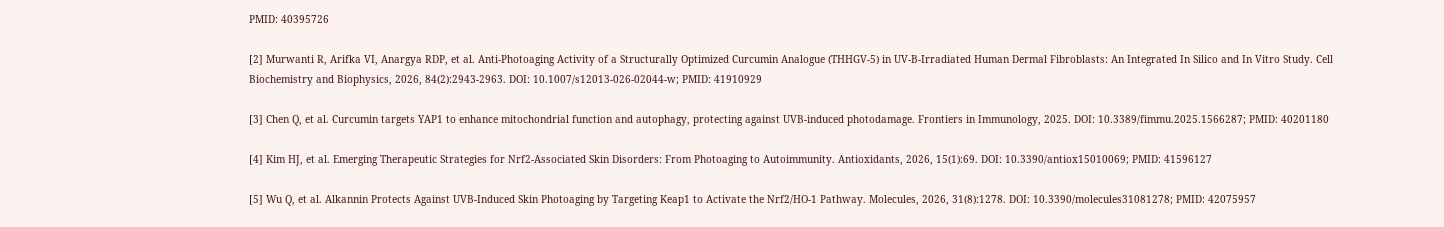PMID: 40395726

[2] Murwanti R, Arifka VI, Anargya RDP, et al. Anti-Photoaging Activity of a Structurally Optimized Curcumin Analogue (THHGV-5) in UV-B-Irradiated Human Dermal Fibroblasts: An Integrated In Silico and In Vitro Study. Cell Biochemistry and Biophysics, 2026, 84(2):2943-2963. DOI: 10.1007/s12013-026-02044-w; PMID: 41910929

[3] Chen Q, et al. Curcumin targets YAP1 to enhance mitochondrial function and autophagy, protecting against UVB-induced photodamage. Frontiers in Immunology, 2025. DOI: 10.3389/fimmu.2025.1566287; PMID: 40201180

[4] Kim HJ, et al. Emerging Therapeutic Strategies for Nrf2-Associated Skin Disorders: From Photoaging to Autoimmunity. Antioxidants, 2026, 15(1):69. DOI: 10.3390/antiox15010069; PMID: 41596127

[5] Wu Q, et al. Alkannin Protects Against UVB-Induced Skin Photoaging by Targeting Keap1 to Activate the Nrf2/HO-1 Pathway. Molecules, 2026, 31(8):1278. DOI: 10.3390/molecules31081278; PMID: 42075957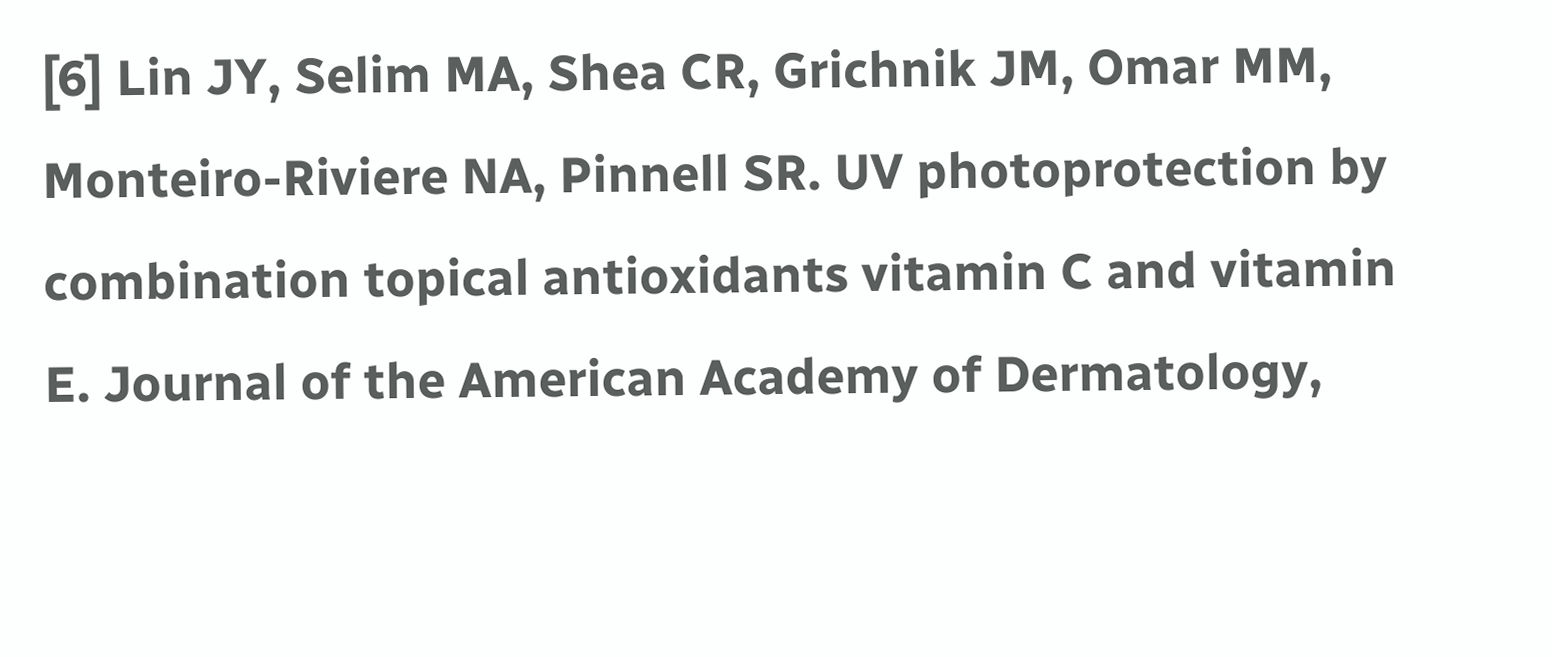[6] Lin JY, Selim MA, Shea CR, Grichnik JM, Omar MM, Monteiro-Riviere NA, Pinnell SR. UV photoprotection by combination topical antioxidants vitamin C and vitamin E. Journal of the American Academy of Dermatology,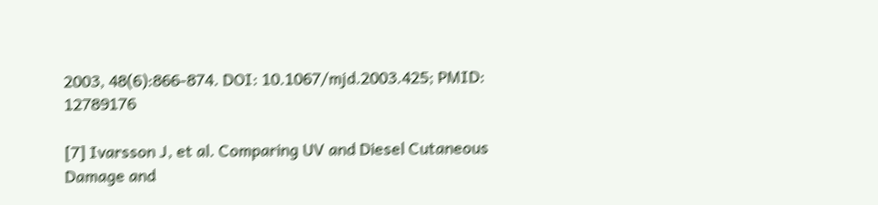2003, 48(6):866-874. DOI: 10.1067/mjd.2003.425; PMID: 12789176

[7] Ivarsson J, et al. Comparing UV and Diesel Cutaneous Damage and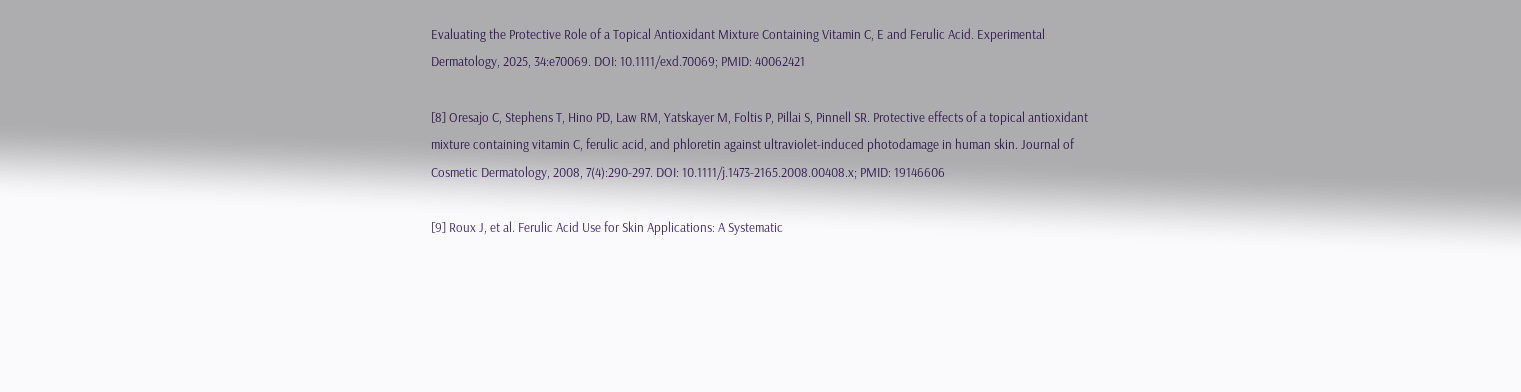Evaluating the Protective Role of a Topical Antioxidant Mixture Containing Vitamin C, E and Ferulic Acid. Experimental Dermatology, 2025, 34:e70069. DOI: 10.1111/exd.70069; PMID: 40062421

[8] Oresajo C, Stephens T, Hino PD, Law RM, Yatskayer M, Foltis P, Pillai S, Pinnell SR. Protective effects of a topical antioxidant mixture containing vitamin C, ferulic acid, and phloretin against ultraviolet-induced photodamage in human skin. Journal of Cosmetic Dermatology, 2008, 7(4):290-297. DOI: 10.1111/j.1473-2165.2008.00408.x; PMID: 19146606

[9] Roux J, et al. Ferulic Acid Use for Skin Applications: A Systematic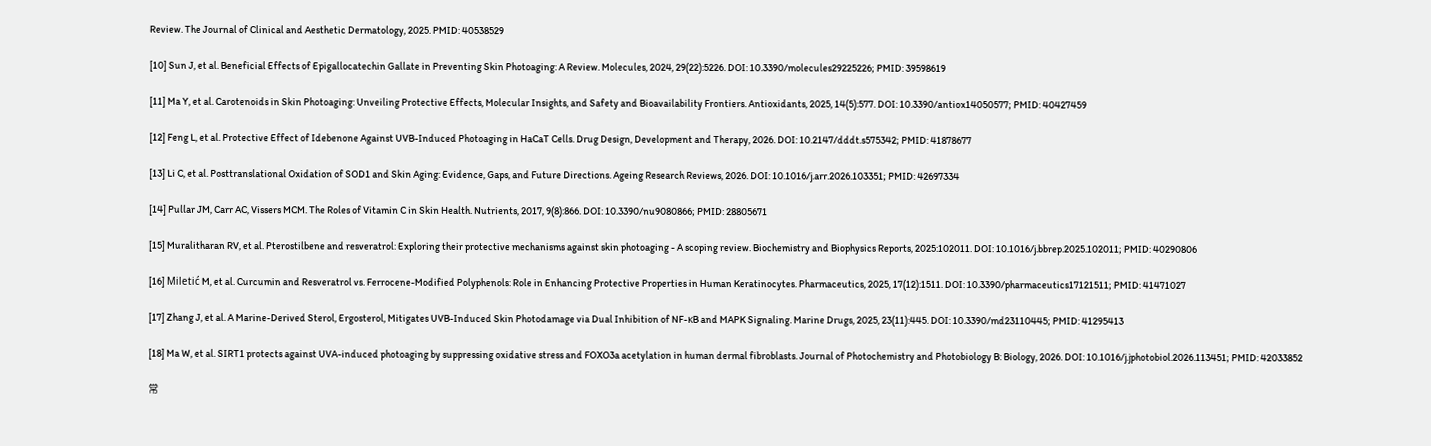Review. The Journal of Clinical and Aesthetic Dermatology, 2025. PMID: 40538529

[10] Sun J, et al. Beneficial Effects of Epigallocatechin Gallate in Preventing Skin Photoaging: A Review. Molecules, 2024, 29(22):5226. DOI: 10.3390/molecules29225226; PMID: 39598619

[11] Ma Y, et al. Carotenoids in Skin Photoaging: Unveiling Protective Effects, Molecular Insights, and Safety and Bioavailability Frontiers. Antioxidants, 2025, 14(5):577. DOI: 10.3390/antiox14050577; PMID: 40427459

[12] Feng L, et al. Protective Effect of Idebenone Against UVB-Induced Photoaging in HaCaT Cells. Drug Design, Development and Therapy, 2026. DOI: 10.2147/dddt.s575342; PMID: 41878677

[13] Li C, et al. Posttranslational Oxidation of SOD1 and Skin Aging: Evidence, Gaps, and Future Directions. Ageing Research Reviews, 2026. DOI: 10.1016/j.arr.2026.103351; PMID: 42697334

[14] Pullar JM, Carr AC, Vissers MCM. The Roles of Vitamin C in Skin Health. Nutrients, 2017, 9(8):866. DOI: 10.3390/nu9080866; PMID: 28805671

[15] Muralitharan RV, et al. Pterostilbene and resveratrol: Exploring their protective mechanisms against skin photoaging - A scoping review. Biochemistry and Biophysics Reports, 2025:102011. DOI: 10.1016/j.bbrep.2025.102011; PMID: 40290806

[16] Miletić M, et al. Curcumin and Resveratrol vs. Ferrocene-Modified Polyphenols: Role in Enhancing Protective Properties in Human Keratinocytes. Pharmaceutics, 2025, 17(12):1511. DOI: 10.3390/pharmaceutics17121511; PMID: 41471027

[17] Zhang J, et al. A Marine-Derived Sterol, Ergosterol, Mitigates UVB-Induced Skin Photodamage via Dual Inhibition of NF-κB and MAPK Signaling. Marine Drugs, 2025, 23(11):445. DOI: 10.3390/md23110445; PMID: 41295413

[18] Ma W, et al. SIRT1 protects against UVA-induced photoaging by suppressing oxidative stress and FOXO3a acetylation in human dermal fibroblasts. Journal of Photochemistry and Photobiology B: Biology, 2026. DOI: 10.1016/j.jphotobiol.2026.113451; PMID: 42033852

常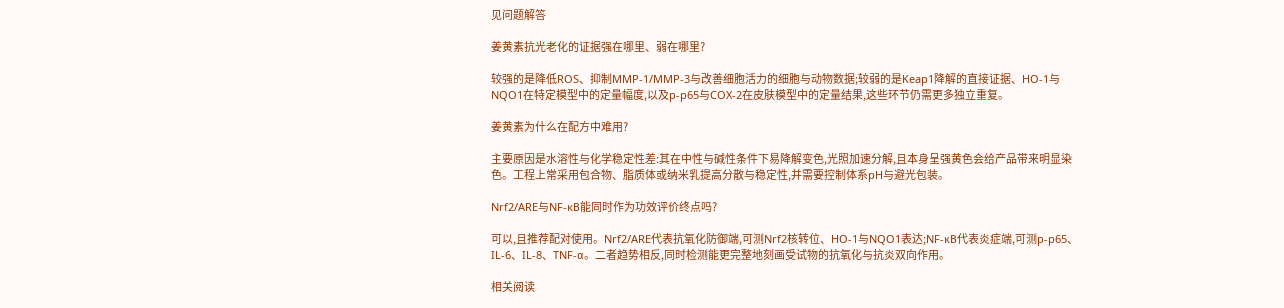见问题解答

姜黄素抗光老化的证据强在哪里、弱在哪里?

较强的是降低ROS、抑制MMP-1/MMP-3与改善细胞活力的细胞与动物数据;较弱的是Keap1降解的直接证据、HO-1与NQO1在特定模型中的定量幅度,以及p-p65与COX-2在皮肤模型中的定量结果,这些环节仍需更多独立重复。

姜黄素为什么在配方中难用?

主要原因是水溶性与化学稳定性差:其在中性与碱性条件下易降解变色,光照加速分解,且本身呈强黄色会给产品带来明显染色。工程上常采用包合物、脂质体或纳米乳提高分散与稳定性,并需要控制体系pH与避光包装。

Nrf2/ARE与NF-κB能同时作为功效评价终点吗?

可以,且推荐配对使用。Nrf2/ARE代表抗氧化防御端,可测Nrf2核转位、HO-1与NQO1表达;NF-κB代表炎症端,可测p-p65、IL-6、IL-8、TNF-α。二者趋势相反,同时检测能更完整地刻画受试物的抗氧化与抗炎双向作用。

相关阅读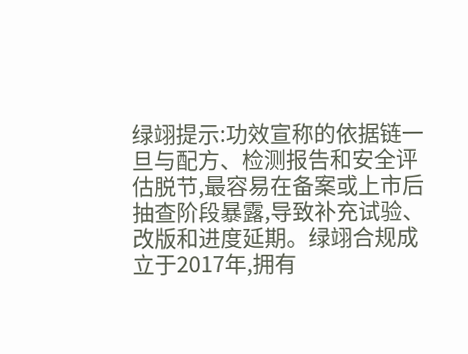绿翊提示:功效宣称的依据链一旦与配方、检测报告和安全评估脱节,最容易在备案或上市后抽查阶段暴露,导致补充试验、改版和进度延期。绿翊合规成立于2017年,拥有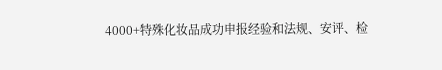4000+特殊化妆品成功申报经验和法规、安评、检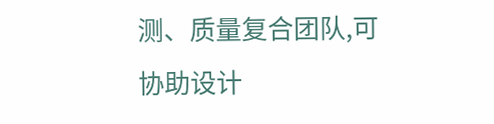测、质量复合团队,可协助设计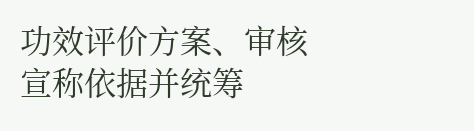功效评价方案、审核宣称依据并统筹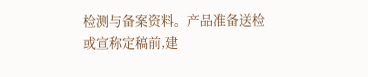检测与备案资料。产品准备送检或宣称定稿前,建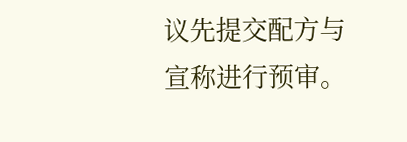议先提交配方与宣称进行预审。